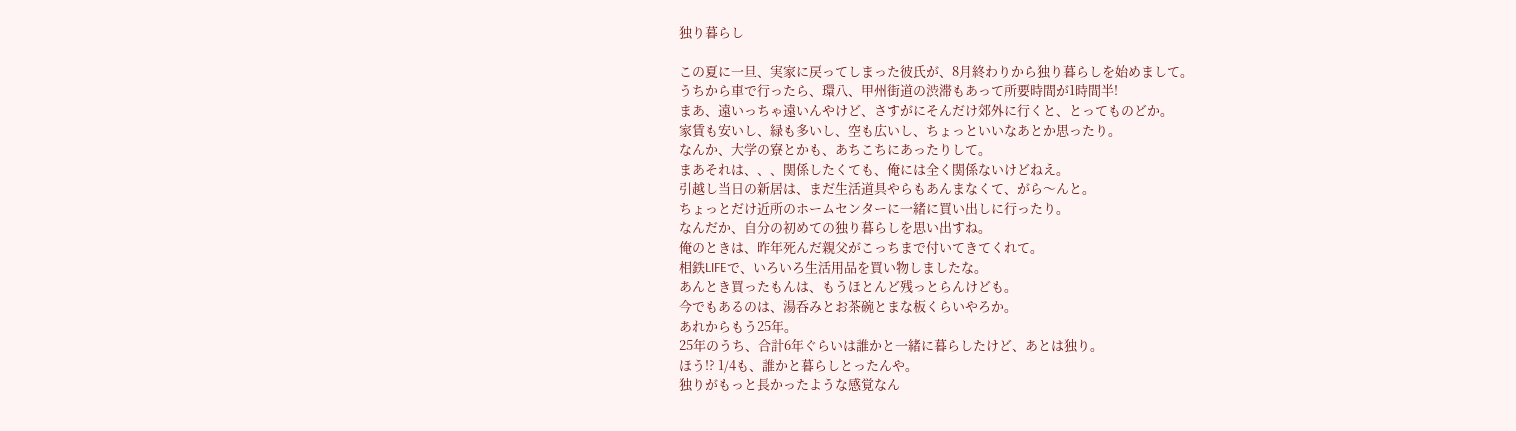独り暮らし

この夏に一旦、実家に戻ってしまった彼氏が、8月終わりから独り暮らしを始めまして。
うちから車で行ったら、環八、甲州街道の渋滞もあって所要時間が1時間半!
まあ、遠いっちゃ遠いんやけど、さすがにそんだけ郊外に行くと、とってものどか。
家賃も安いし、緑も多いし、空も広いし、ちょっといいなあとか思ったり。
なんか、大学の寮とかも、あちこちにあったりして。
まあそれは、、、関係したくても、俺には全く関係ないけどねえ。
引越し当日の新居は、まだ生活道具やらもあんまなくて、がら〜んと。
ちょっとだけ近所のホームセンターに一緒に買い出しに行ったり。
なんだか、自分の初めての独り暮らしを思い出すね。
俺のときは、昨年死んだ親父がこっちまで付いてきてくれて。
相鉄LIFEで、いろいろ生活用品を買い物しましたな。
あんとき買ったもんは、もうほとんど残っとらんけども。
今でもあるのは、湯呑みとお茶碗とまな板くらいやろか。
あれからもう25年。
25年のうち、合計6年ぐらいは誰かと一緒に暮らしたけど、あとは独り。
ほう!? 1/4も、誰かと暮らしとったんや。
独りがもっと長かったような感覚なん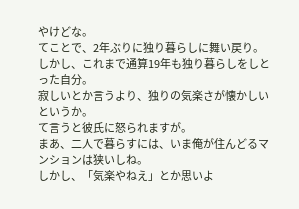やけどな。
てことで、2年ぶりに独り暮らしに舞い戻り。
しかし、これまで通算19年も独り暮らしをしとった自分。
寂しいとか言うより、独りの気楽さが懐かしいというか。
て言うと彼氏に怒られますが。
まあ、二人で暮らすには、いま俺が住んどるマンションは狭いしね。
しかし、「気楽やねえ」とか思いよ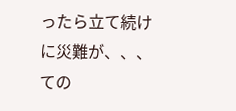ったら立て続けに災難が、、、
ての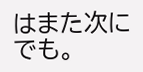はまた次にでも。